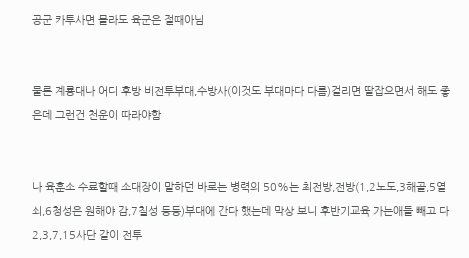공군 카투사면 몰라도 육군은 절때아님


물론 계룡대나 어디 후방 비전투부대,수방사(이것도 부대마다 다름)걸리면 딸잡으면서 해도 좋은데 그런건 천운이 따라야함


나 육훈소 수료할때 소대장이 말하던 바로는 병력의 50%는 최전방,전방(1,2노도,3해골,5열쇠,6청성은 원해야 감,7칠성 등등)부대에 간다 했는데 막상 보니 후반기교육 가는애들 빼고 다 2,3,7,15사단 같이 전투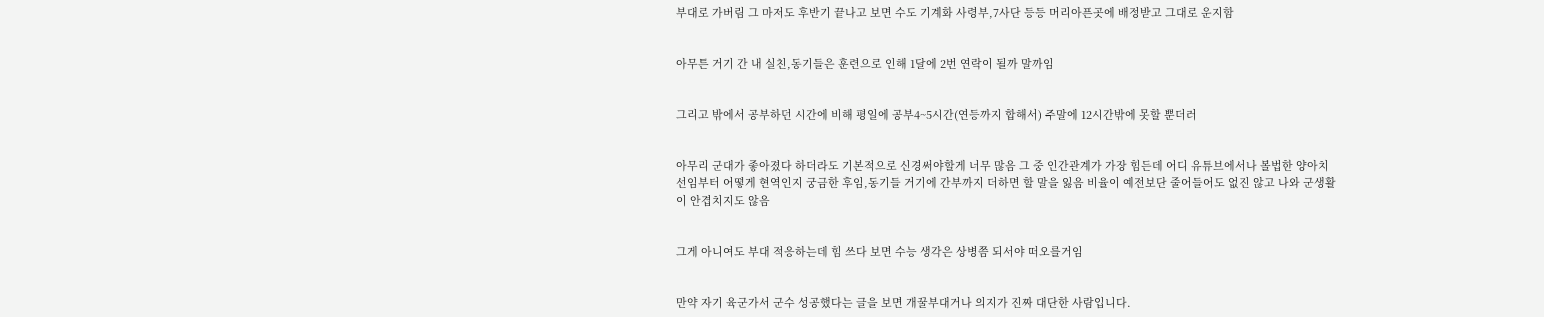부대로 가버림 그 마저도 후반기 끝나고 보면 수도 기계화 사령부,7사단 등등 머리아픈곳에 배정받고 그대로 운지함


아무튼 거기 간 내 실친,동기들은 훈련으로 인해 1달에 2번 연락이 될까 말까임


그리고 밖에서 공부하던 시간에 비해 평일에 공부4~5시간(연등까지 합해서) 주말에 12시간밖에 못할 뿐더러


아무리 군대가 좋아졌다 하더라도 기본적으로 신경써야할게 너무 많음 그 중 인간관계가 가장 힘든데 어디 유튜브에서나 볼법한 양아치 선임부터 어떻게 현역인지 궁금한 후임,동기들 거기에 간부까지 더하면 할 말을 잃음 비율이 예전보단 줄어들어도 없진 않고 나와 군생활이 안겹치지도 않음


그게 아니여도 부대 적응하는데 힘 쓰다 보면 수능 생각은 상병쯤 되서야 떠오를거임


만약 자기 육군가서 군수 성공했다는 글을 보면 개꿀부대거나 의지가 진짜 대단한 사람입니다.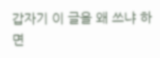갑자기 이 글을 왜 쓰냐 하면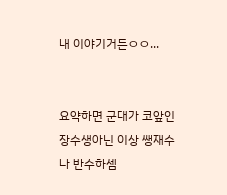내 이야기거든ㅇㅇ...


요약하면 군대가 코앞인 장수생아닌 이상 쌩재수나 반수하셈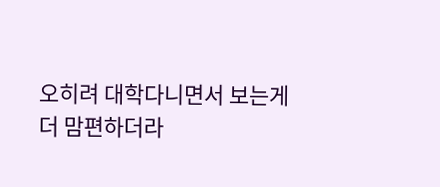오히려 대학다니면서 보는게 더 맘편하더라